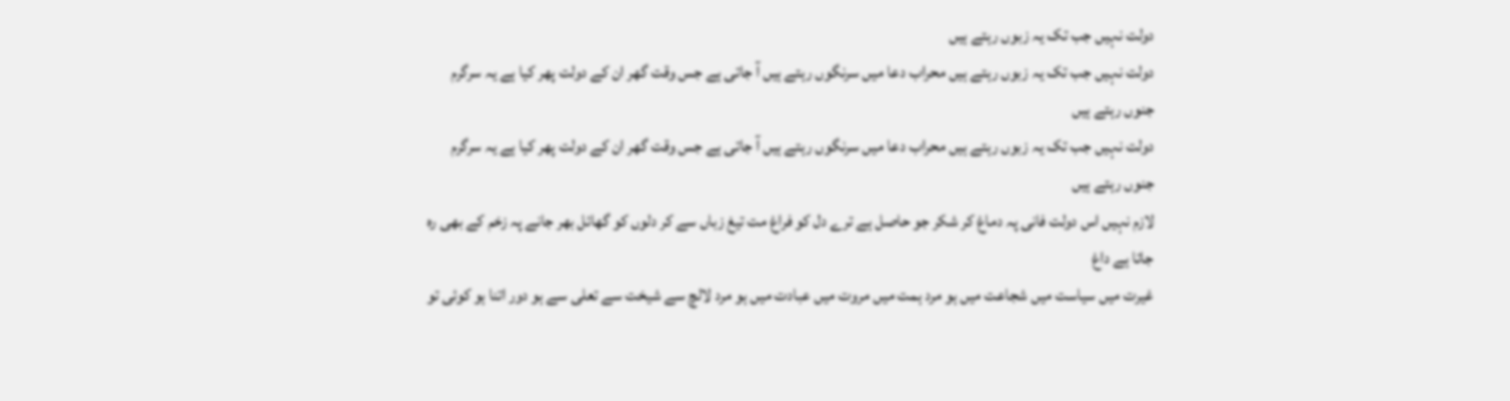دولت نہیں جب تک یہ زبوں رہتے ہیں
دولت نہیں جب تک یہ زبوں رہتے ہیں محراب دعا میں سرنگوں رہتے ہیں آ جاتی ہے جس وقت گھر ان کے دولت پھر کیا ہے یہ سرگرم جنوں رہتے ہیں
دولت نہیں جب تک یہ زبوں رہتے ہیں محراب دعا میں سرنگوں رہتے ہیں آ جاتی ہے جس وقت گھر ان کے دولت پھر کیا ہے یہ سرگرم جنوں رہتے ہیں
لازم نہیں اس دولت فانی پہ دماغ کر شکر جو حاصل ہے ترے دل کو فراغ مت تیغ زباں سے کر دلوں کو گھائل بھر جانے پہ زخم کے بھی رہ جاتا ہے داغ
غیرت میں سیاست میں شجاعت میں ہو مرد ہمت میں مروت میں عبادت میں ہو مرد لالچ سے شیخت سے تعلی سے ہو دور اتنا ہو کوئی تو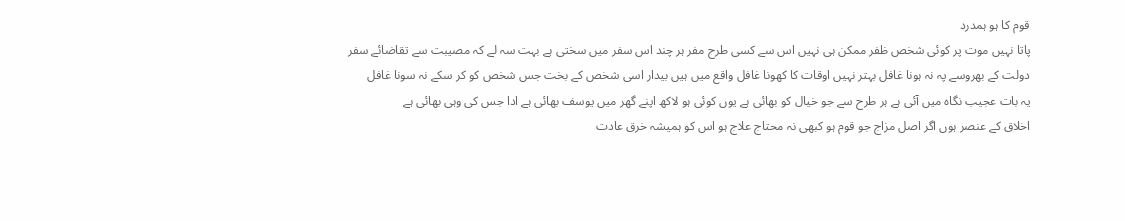قوم کا ہو ہمدرد
پاتا نہیں موت پر کوئی شخص ظفر ممکن ہی نہیں اس سے کسی طرح مفر ہر چند اس سفر میں سختی ہے بہت سہ لے کہ مصیبت سے تقاضائے سفر
دولت کے بھروسے پہ نہ ہونا غافل بہتر نہیں اوقات کا کھونا غافل واقع میں ہیں بیدار اسی شخص کے بخت جس شخص کو کر سکے نہ سونا غافل
یہ بات عجیب نگاہ میں آئی ہے ہر طرح سے جو خیال کو بھائی ہے یوں کوئی ہو لاکھ اپنے گھر میں یوسف بھائی ہے ادا جس کی وہی بھائی ہے
اخلاق کے عنصر ہوں اگر اصل مزاج جو قوم ہو کبھی نہ محتاج علاج ہو اس کو ہمیشہ خرق عادت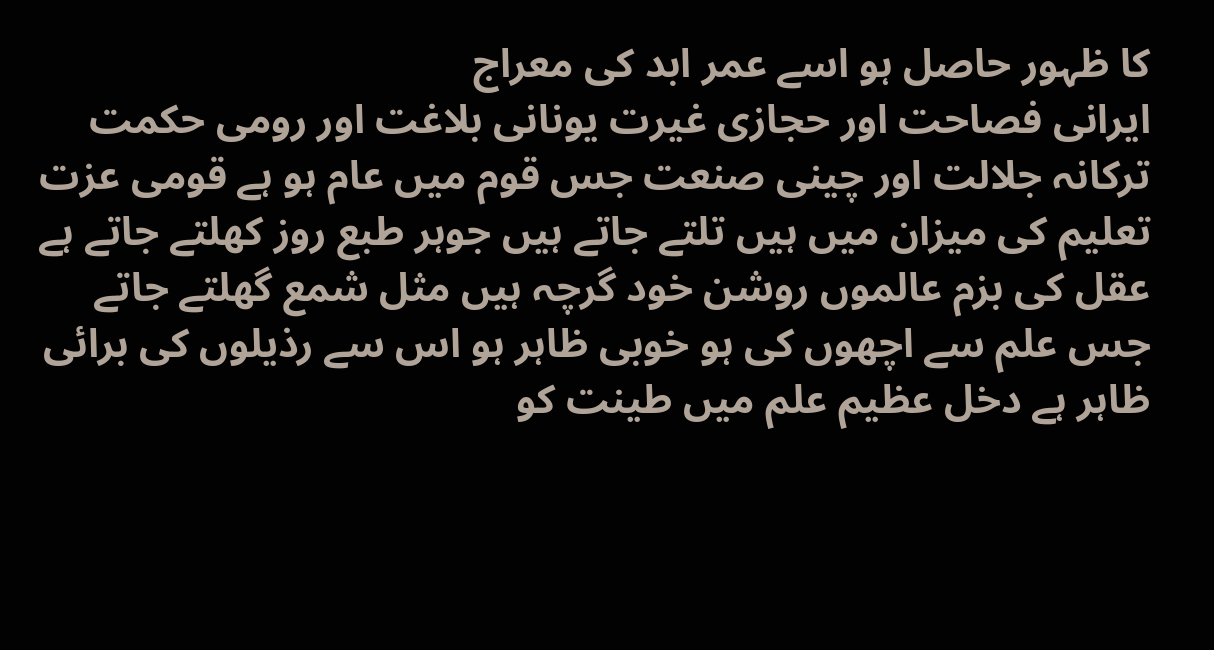کا ظہور حاصل ہو اسے عمر ابد کی معراج
ایرانی فصاحت اور حجازی غیرت یونانی بلاغت اور رومی حکمت ترکانہ جلالت اور چینی صنعت جس قوم میں عام ہو ہے قومی عزت
تعلیم کی میزان میں ہیں تلتے جاتے ہیں جوہر طبع روز کھلتے جاتے ہے عقل کی بزم عالموں روشن خود گرچہ ہیں مثل شمع گھلتے جاتے
جس علم سے اچھوں کی ہو خوبی ظاہر ہو اس سے رذیلوں کی برائی ظاہر ہے دخل عظیم علم میں طینت کو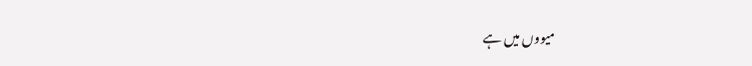میووں میں ہے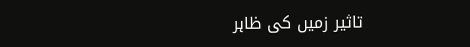تاثیر زمیں کی ظاہر